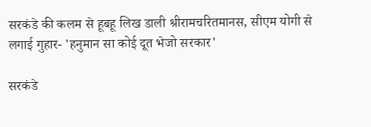सरकंडे की कलम से हूबहू लिख डाली श्रीरामचरितमानस, सीएम योगी से लगाई गुहार- 'हनुमान सा कोई दूत भेजो सरकार'

सरकंडे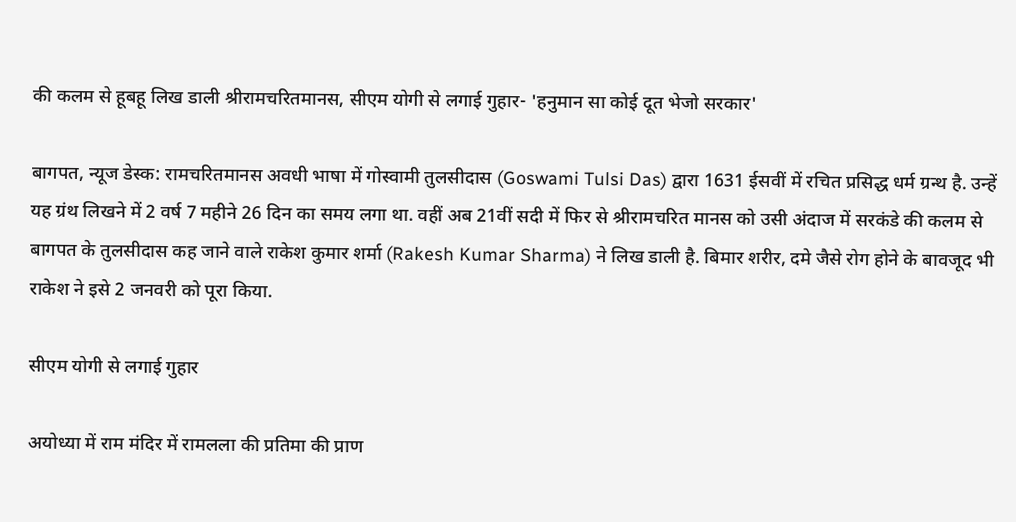की कलम से हूबहू लिख डाली श्रीरामचरितमानस, सीएम योगी से लगाई गुहार- 'हनुमान सा कोई दूत भेजो सरकार'

बागपत, न्यूज डेस्क: रामचरितमानस अवधी भाषा में गोस्वामी तुलसीदास (Goswami Tulsi Das) द्वारा 1631 ईसवीं में रचित प्रसिद्ध धर्म ग्रन्थ है. उन्हें यह ग्रंथ लिखने में 2 वर्ष 7 महीने 26 दिन का समय लगा था. वहीं अब 21वीं सदी में फिर से श्रीरामचरित मानस को उसी अंदाज में सरकंडे की कलम से बागपत के तुलसीदास कह जाने वाले राकेश कुमार शर्मा (Rakesh Kumar Sharma) ने लिख डाली है. बिमार शरीर, दमे जैसे रोग होने के बावजूद भी राकेश ने इसे 2 जनवरी को पूरा किया.

सीएम योगी से लगाई गुहार

अयोध्या में राम मंदिर में रामलला की प्रतिमा की प्राण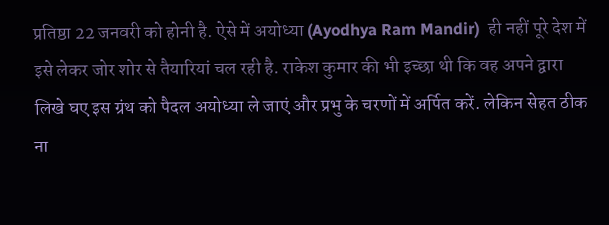प्रतिष्ठा 22 जनवरी को होनी है. ऐसे में अयोध्या (Ayodhya Ram Mandir)  ही नहीं पूरे देश में इसे लेकर जोर शोर से तैयारियां चल रही है. राकेश कुमार की भी इच्छा थी कि वह अपने द्वारा लिखे घए इस ग्रंथ को पैदल अयोध्या ले जाएं और प्रभु के चरणों में अर्पित करें. लेकिन सेहत ठीक ना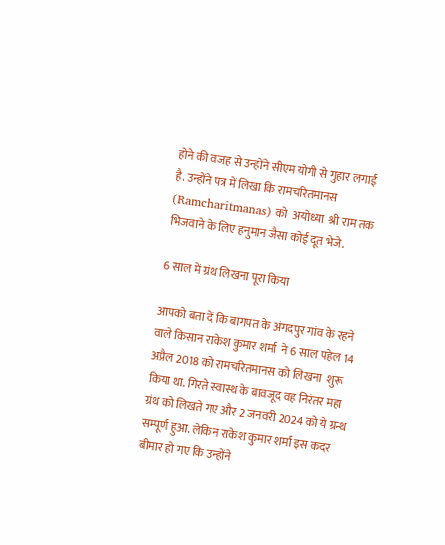होने की वजह से उन्होंने सीएम योगी से गुहार लगाई है. उन्होंने पत्र में लिखा कि रामचरितमानस (Ramcharitmanas) को  अयोध्या  श्री राम तक भिजवाने के लिए हनुमान जैसा कोई दूत भेजे.

6 साल में ग्रंथ लिखना पूरा किया

आपको बता दें कि बागपत के अंगदपुर गांव के रहने वाले किसान राकेश कुमार शर्मा  ने 6 साल पहेल 14 अप्रैल 2018 को रामचरितमानस को लिखना  शुरू किया था. गिरते स्वास्थ के बावजूद वह निरंतर महा ग्रंथ को लिखते गए और 2 जनवरी 2024 को ये ग्रन्थ सम्पूर्ण हुआ. लेकिन राकेश कुमार शर्मा इस कदर बीमार हो गए कि उन्होंने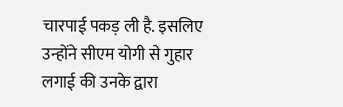चारपाई पकड़ ली है. इसलिए उन्होंने सीएम योगी से गुहार लगाई की उनके द्वारा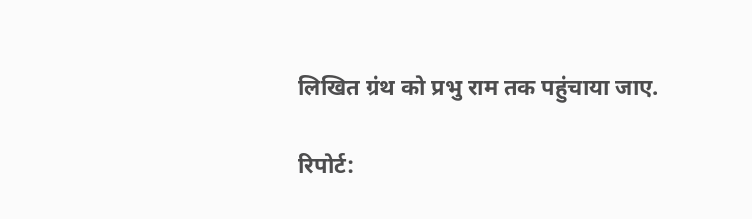लिखित ग्रंथ को प्रभु राम तक पहुंचाया जाए.

रिपोर्ट: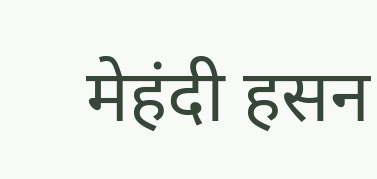मेहंदी हसन